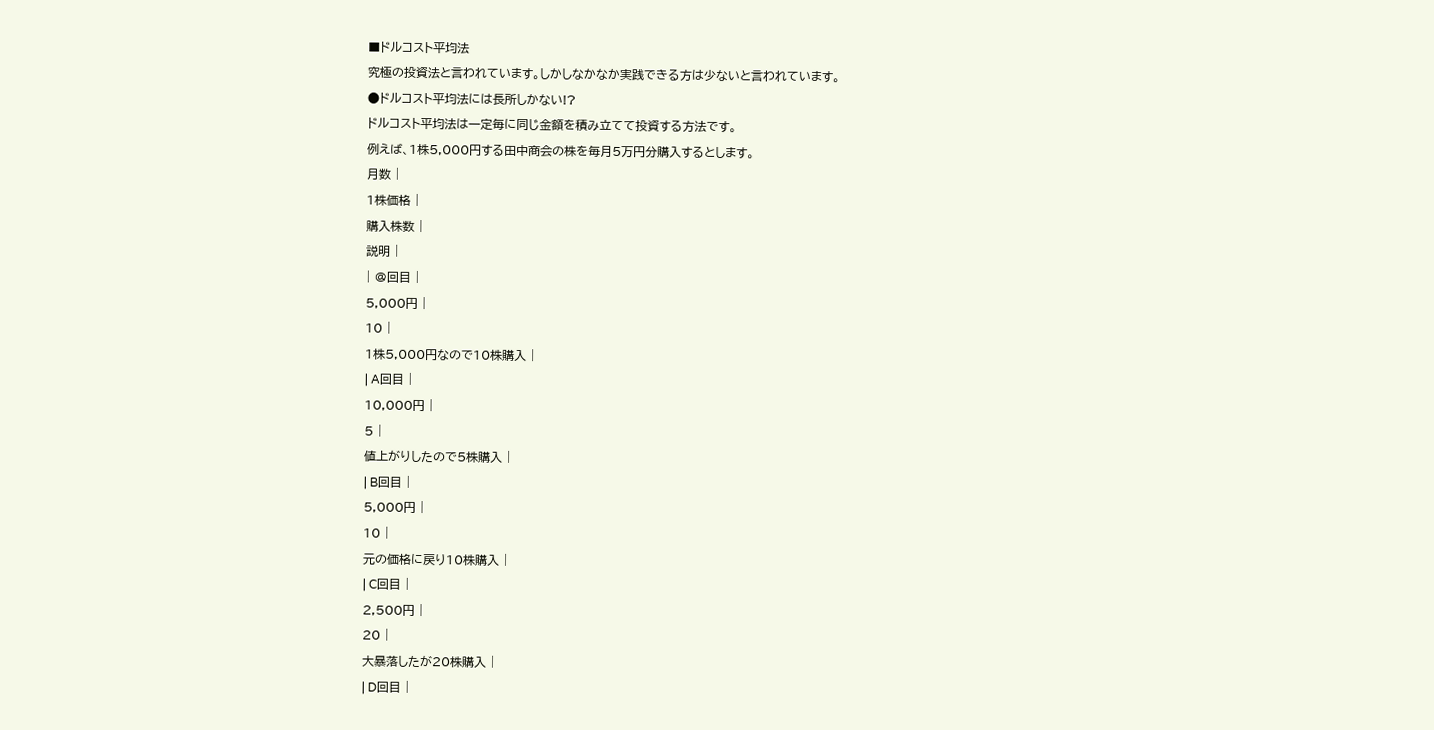■ドルコスト平均法
究極の投資法と言われています。しかしなかなか実践できる方は少ないと言われています。
●ドルコスト平均法には長所しかない!?
ドルコスト平均法は一定毎に同じ金額を積み立てて投資する方法です。
例えば、1株5,000円する田中商会の株を毎月5万円分購入するとします。
月数 |
1株価格 |
購入株数 |
説明 |
| @回目 |
5,000円 |
10 |
1株5,000円なので10株購入 |
| A回目 |
10,000円 |
5 |
値上がりしたので5株購入 |
| B回目 |
5,000円 |
10 |
元の価格に戻り10株購入 |
| C回目 |
2,500円 |
20 |
大暴落したが20株購入 |
| D回目 |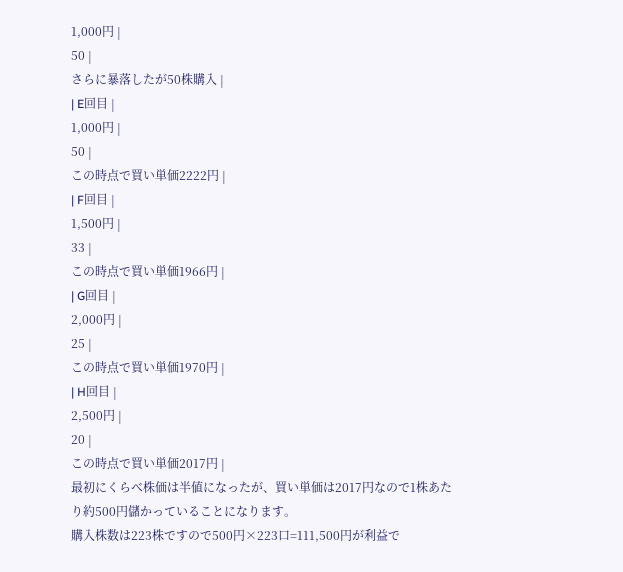1,000円 |
50 |
さらに暴落したが50株購入 |
| E回目 |
1,000円 |
50 |
この時点で買い単価2222円 |
| F回目 |
1,500円 |
33 |
この時点で買い単価1966円 |
| G回目 |
2,000円 |
25 |
この時点で買い単価1970円 |
| H回目 |
2,500円 |
20 |
この時点で買い単価2017円 |
最初にくらべ株価は半値になったが、買い単価は2017円なので1株あたり約500円儲かっていることになります。
購入株数は223株ですので500円×223口=111,500円が利益で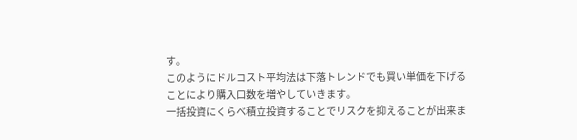す。
このようにドルコスト平均法は下落トレンドでも買い単価を下げることにより購入口数を増やしていきます。
一括投資にくらべ積立投資することでリスクを抑えることが出来ま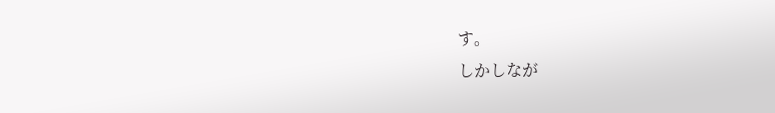す。
しかしなが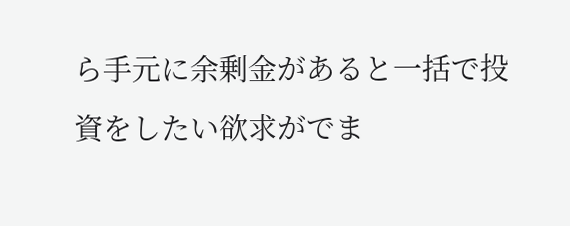ら手元に余剰金があると一括で投資をしたい欲求がでま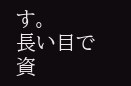す。
長い目で資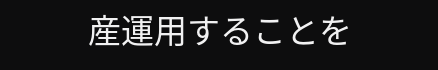産運用することを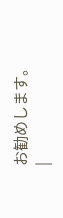お勧めします。
|